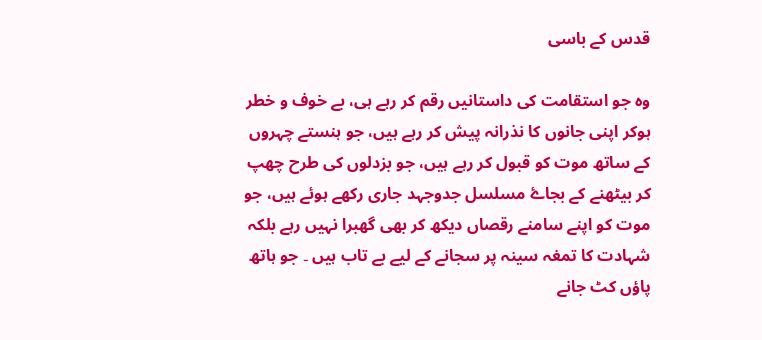قدس کے باسی

وہ جو استقامت کی داستانیں رقم کر رہے ہی، بے خوف و خطر ہوکر اپنی جانوں کا نذرانہ پیش کر رہے ہیں، جو ہنستے چہروں کے ساتھ موت کو قبول کر رہے ہیں، جو بزدلوں کی طرح چھپ کر بیٹھنے کے بجاۓ مسلسل جدوجہد جاری رکھے ہوئے ہیں، جو موت کو اپنے سامنے رقصاں دیکھ کر بھی گھبرا نہیں رہے بلکہ شہادت کا تمغہ سینہ پر سجانے کے لیے بے تاب ہیں ۔ جو ہاتھ پاؤں کٹ جانے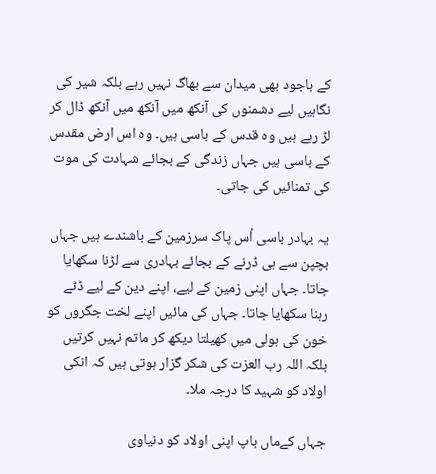کے باجود بھی میدان سے بھاگ نہیں رہے بلکہ شیر کی نگاہیں لیے دشمنوں کی آنکھ میں آنکھ میں آنکھ ڈال کر لڑ رہے ہیں وہ قدس کے باسی ہیں۔ وہ اس ارض مقدس کے باسی ہیں جہاں زندگی کے بجائے شہادت کی موت کی تمنائیں کی جاتی۔

یہ بہادر باسی اُس پاک سرزمین کے باشندے ہیں جہاں بچپن سے ہی ڈرنے کے بجائے بہادری سے لڑنا سکھایا جاتا۔ جہاں اپنی زمین کے لیے، اپنے دین کے لیے ڈٹے رہنا سکھایا جاتا۔ جہاں کی مائیں اپنے لخت جگروں کو خون کی ہولی میں کھیلتا دیکھ کر ماتم نہیں کرتیں بلکہ اللہ رب العزت کی شکر گزار ہوتی ہیں کہ انکی اولاد کو شہید کا درجہ ملا۔

جہاں کےماں باپ اپنی اولاد کو دنیاوی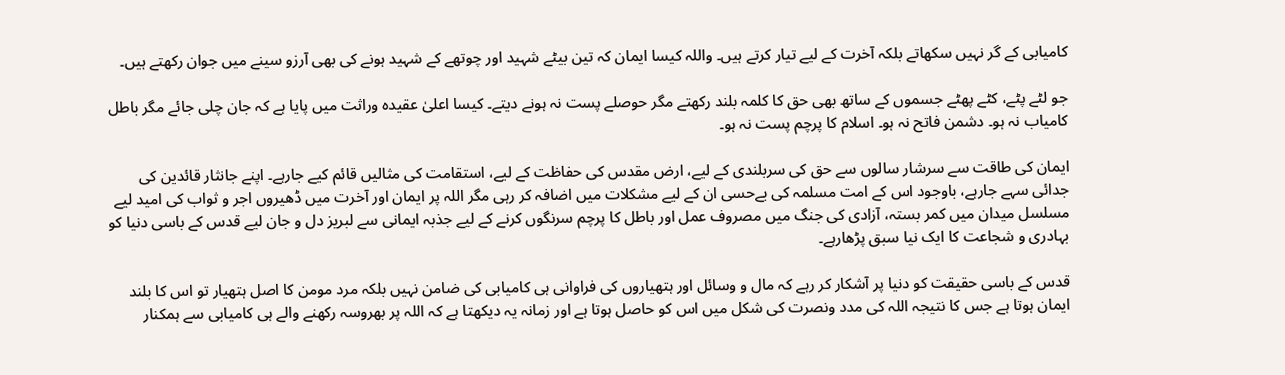کامیابی کے گر نہیں سکھاتے بلکہ آخرت کے لیے تیار کرتے ہیں۔ واللہ کیسا ایمان کہ تین بیٹے شہید اور چوتھے کے شہید ہونے کی بھی آرزو سینے میں جوان رکھتے ہیں۔

جو لٹے پٹے، کٹے پھٹے جسموں کے ساتھ بھی حق کا کلمہ بلند رکھتے مگر حوصلے پست نہ ہونے دیتے۔ کیسا اعلیٰ عقیدہ وراثت میں پایا ہے کہ جان چلی جائے مگر باطل کامیاب نہ ہو۔ دشمن فاتح نہ ہو۔ اسلام کا پرچم پست نہ ہو۔

ایمان کی طاقت سے سرشار سالوں سے حق کی سربلندی کے لیے، ارض مقدس کی حفاظت کے لیے، استقامت کی مثالیں قائم کیے جارہے۔ اپنے جانثار قائدین کی جدائی سہے جارہے، باوجود اس کے امت مسلمہ کی بےحسی ان کے لیے مشکلات میں اضافہ کر رہی مگر اللہ پر ایمان اور آخرت میں ڈھیروں اجر و ثواب کی امید لیے مسلسل میدان میں کمر بستہ، آزادی کی جنگ میں مصروف عمل اور باطل کا پرچم سرنگوں کرنے کے لیے جذبہ ایمانی سے لبریز دل و جان لیے قدس کے باسی دنیا کو بہادری و شجاعت کا ایک نیا سبق پڑھارہے۔

قدس کے باسی حقیقت کو دنیا پر آشکار کر رہے کہ مال و وسائل اور ہتھیاروں کی فراوانی ہی کامیابی کی ضامن نہیں بلکہ مرد مومن کا اصل ہتھیار تو اس کا بلند ایمان ہوتا ہے جس کا نتیجہ اللہ کی مدد ونصرت کی شکل میں اس کو حاصل ہوتا ہے اور زمانہ یہ دیکھتا ہے کہ اللہ پر بھروسہ رکھنے والے ہی کامیابی سے ہمکنار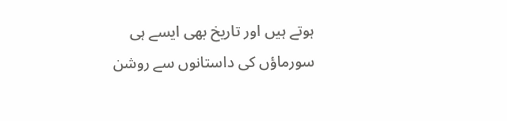ہوتے ہیں اور تاریخ بھی ایسے ہی سورماؤں کی داستانوں سے روشن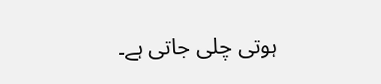ہوتی چلی جاتی ہے۔